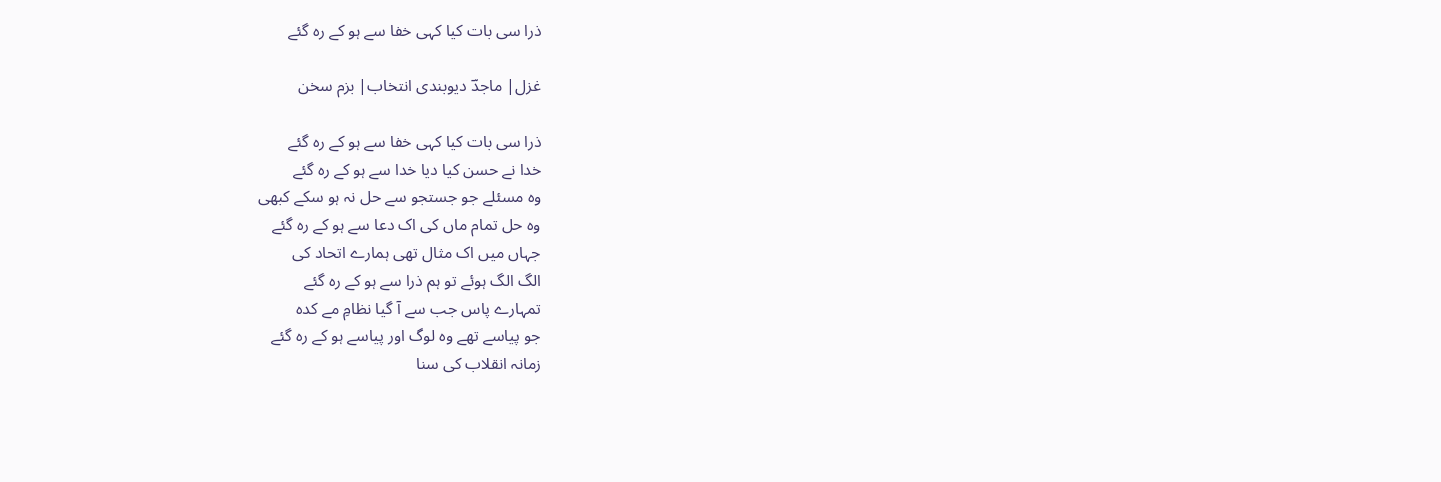ذرا سی بات کیا کہی خفا سے ہو کے رہ گئے

غزل| ماجدؔ دیوبندی انتخاب| بزم سخن

ذرا سی بات کیا کہی خفا سے ہو کے رہ گئے
خدا نے حسن کیا دیا خدا سے ہو کے رہ گئے
وہ مسئلے جو جستجو سے حل نہ ہو سکے کبھی
وہ حل تمام ماں کی اک دعا سے ہو کے رہ گئے
جہاں میں اک مثال تھی ہمارے اتحاد کی
الگ الگ ہوئے تو ہم ذرا سے ہو کے رہ گئے
تمہارے پاس جب سے آ گیا نظامِ مے کدہ
جو پیاسے تھے وہ لوگ اور پیاسے ہو کے رہ گئے
زمانہ انقلاب کی سنا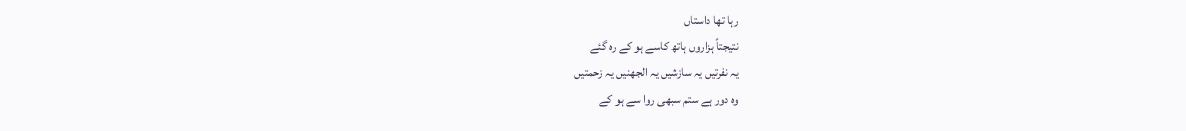رہا تھا داستاں
نتیجتاً ہزاروں ہاتھ کاسے ہو کے رہ گئے
یہ نفرتیں یہ سازشیں یہ الجھنیں یہ زحمتیں
وہ دور ہے ستم سبھی روا سے ہو کے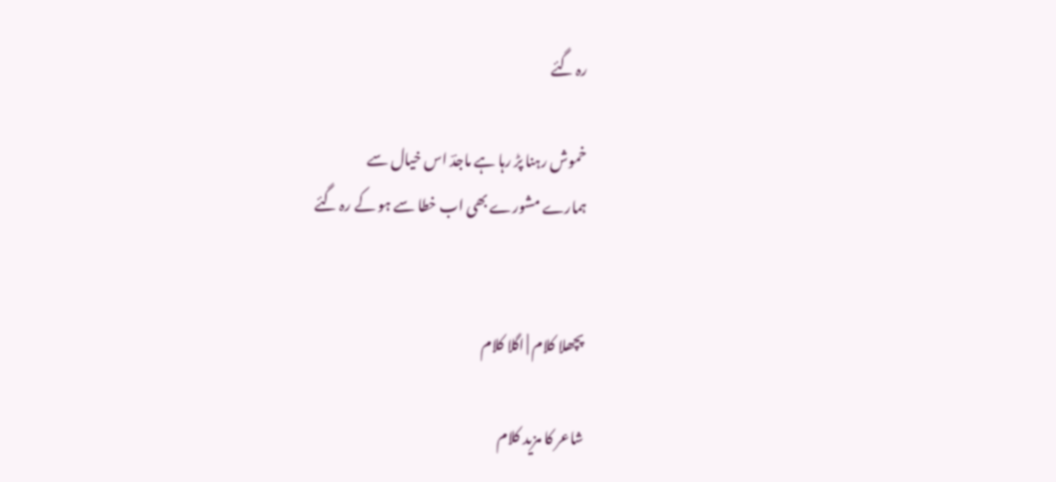رہ گئے

خموش رہنا پڑ رہا ہے ماجدؔ اس خیال سے
ہمارے مشورے بھی اب خطا سے ہو کے رہ گئے


پچھلا کلام | اگلا کلام

شاعر کا مزید کلام